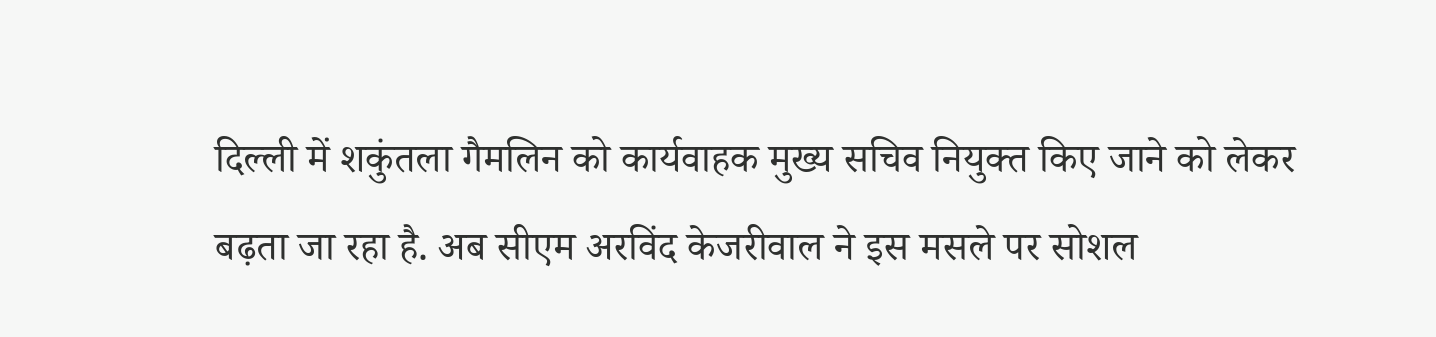दिल्ली में शकुंतला गैमलिन को कार्यवाहक मुख्य सचिव नियुक्त किए जाने को लेकर बढ़ता जा रहा है. अब सीएम अरविंद केजरीवाल ने इस मसले पर सोशल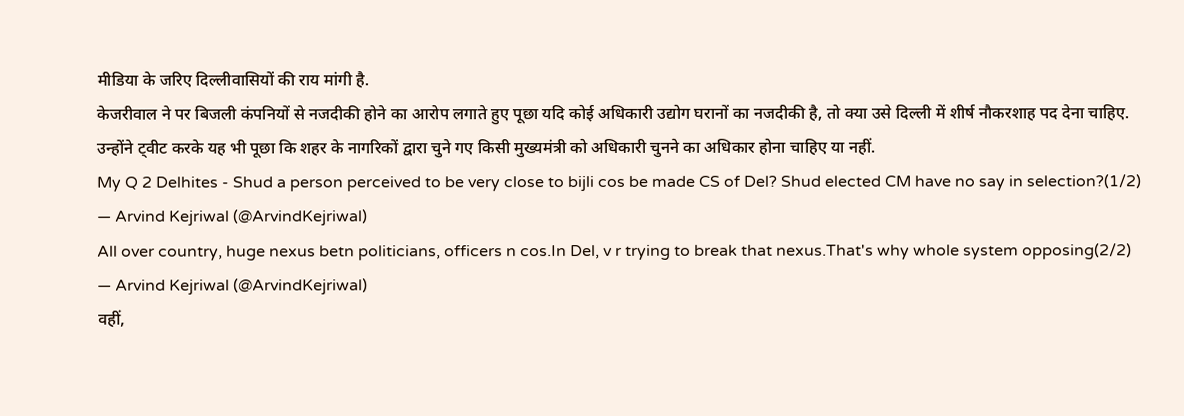मीडिया के जरिए दिल्लीवासियों की राय मांगी है.
केजरीवाल ने पर बिजली कंपनियों से नजदीकी होने का आरोप लगाते हुए पूछा यदि कोई अधिकारी उद्योग घरानों का नजदीकी है, तो क्या उसे दिल्ली में शीर्ष नौकरशाह पद देना चाहिए. उन्होंने ट्वीट करके यह भी पूछा कि शहर के नागरिकों द्वारा चुने गए किसी मुख्यमंत्री को अधिकारी चुनने का अधिकार होना चाहिए या नहीं.
My Q 2 Delhites - Shud a person perceived to be very close to bijli cos be made CS of Del? Shud elected CM have no say in selection?(1/2)
— Arvind Kejriwal (@ArvindKejriwal)
All over country, huge nexus betn politicians, officers n cos.In Del, v r trying to break that nexus.That's why whole system opposing(2/2)
— Arvind Kejriwal (@ArvindKejriwal)
वहीं,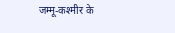जम्मू-कश्मीर के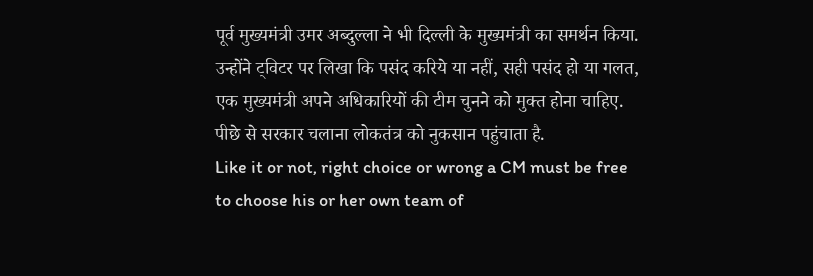पूर्व मुख्यमंत्री उमर अब्दुल्ला ने भी दिल्ली के मुख्यमंत्री का समर्थन किया. उन्होंने ट्विटर पर लिखा कि पसंद करिये या नहीं, सही पसंद हो या गलत, एक मुख्यमंत्री अपने अधिकारियों की टीम चुनने को मुक्त होना चाहिए. पीछे से सरकार चलाना लोकतंत्र को नुकसान पहुंचाता है.
Like it or not, right choice or wrong a CM must be free to choose his or her own team of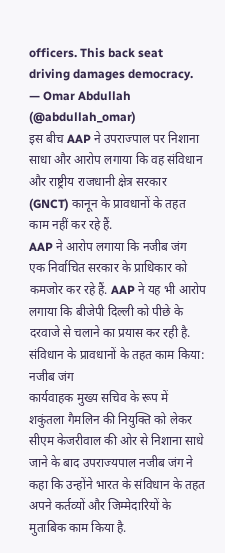officers. This back seat driving damages democracy.
— Omar Abdullah (@abdullah_omar)
इस बीच AAP ने उपराज्पाल पर निशाना साधा और आरोप लगाया कि वह संविधान और राष्ट्रीय राजधानी क्षेत्र सरकार (GNCT) कानून के प्रावधानों के तहत काम नहीं कर रहे हैं.
AAP ने आरोप लगाया कि नजीब जंग एक निर्वाचित सरकार के प्राधिकार को कमजोर कर रहे हैं. AAP ने यह भी आरोप लगाया कि बीजेपी दिल्ली को पीछे के दरवाजे से चलाने का प्रयास कर रही है.
संविधान के प्रावधानों के तहत काम किया: नजीब जंग
कार्यवाहक मुख्य सचिव के रूप में शकुंतला गैमलिन की नियुक्ति को लेकर सीएम केजरीवाल की ओर से निशाना साधे जाने के बाद उपराज्यपाल नजीब जंग ने कहा कि उन्होंने भारत के संविधान के तहत अपने कर्तव्यों और जिम्मेदारियों के मुताबिक काम किया है.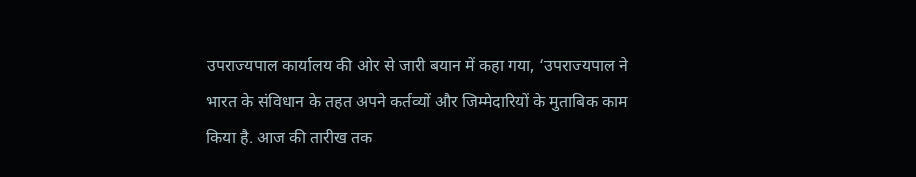उपराज्यपाल कार्यालय की ओर से जारी बयान में कहा गया, ‘उपराज्यपाल ने भारत के संविधान के तहत अपने कर्तव्यों और जिम्मेदारियों के मुताबिक काम किया है. आज की तारीख तक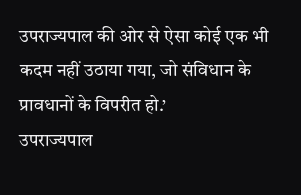उपराज्यपाल की ओर से ऐसा कोई एक भी कदम नहीं उठाया गया, जो संविधान के प्रावधानों के विपरीत हो.’
उपराज्यपाल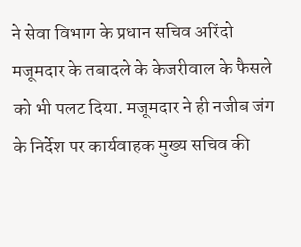ने सेवा विभाग के प्रधान सचिव अरिंदो मजूमदार के तबादले के केजरीवाल के फैसले को भी पलट दिया. मजूमदार ने ही नजीब जंग के निर्देश पर कार्यवाहक मुख्य सचिव की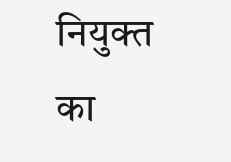नियुक्त का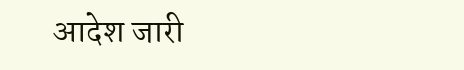आदेश जारी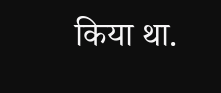किया था.